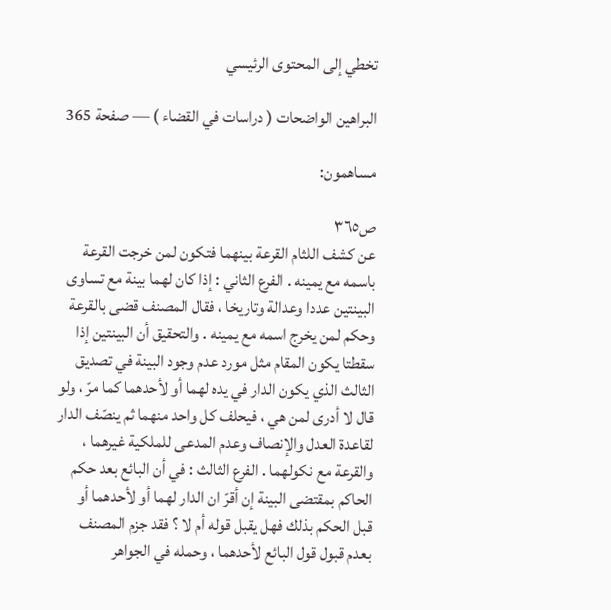تخطي إلى المحتوى الرئيسي

البراهين الواضحات ( دراسات في القضاء ) — صفحة 365

مساهمون:

ص٣٦٥
عن كشف اللثام القرعة بينهما فتكون لمن خرجت القرعة باسمه مع يمينه . الفرع الثاني : إذا كان لهما بينة مع تساوى البينتين عددا وعدالة وتاريخا ، فقال المصنف قضى بالقرعة وحكم لمن يخرج اسمه مع يمينه . والتحقيق أن البينتين إذا سقطتا يكون المقام مثل مورد عدم وجود البينة في تصديق الثالث الذي يكون الدار في يده لهما أو لأحدهما كما مرّ ، ولو قال لا أدرى لمن هي ، فيحلف كل واحد منهما ثم ينصّف الدار لقاعدة العدل والإنصاف وعدم المدعى للملكية غيرهما ، والقرعة مع نكولهما . الفرع الثالث : في أن البائع بعد حكم الحاكم بمقتضى البينة إن أقرّ ان الدار لهما أو لأحدهما أو قبل الحكم بذلك فهل يقبل قوله أم لا ؟ فقد جزم المصنف بعدم قبول قول البائع لأحدهما ، وحمله في الجواهر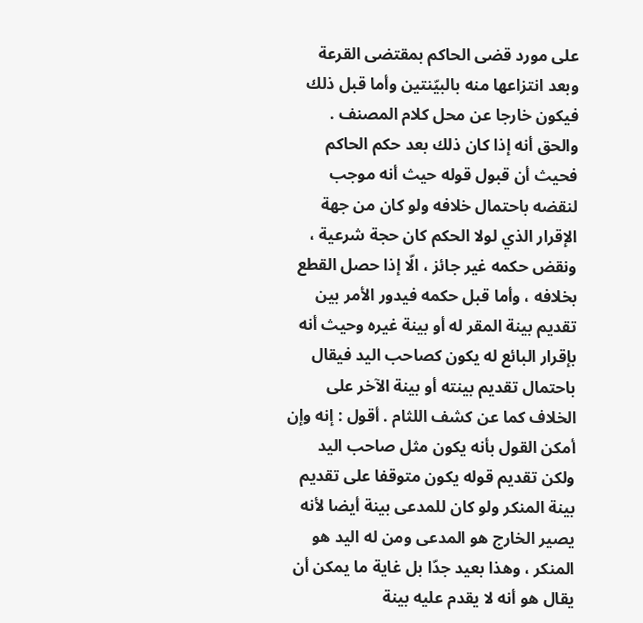على مورد قضى الحاكم بمقتضى القرعة وبعد انتزاعها منه بالبيّنتين وأما قبل ذلك فيكون خارجا عن محل كلام المصنف . والحق أنه إذا كان ذلك بعد حكم الحاكم فحيث أن قبول قوله حيث أنه موجب لنقضه باحتمال خلافه ولو كان من جهة الإقرار الذي لولا الحكم كان حجة شرعية ، ونقض حكمه غير جائز ، الّا إذا حصل القطع بخلافه ، وأما قبل حكمه فيدور الأمر بين تقديم بينة المقر له أو بينة غيره وحيث أنه بإقرار البائع له يكون كصاحب اليد فيقال باحتمال تقديم بينته أو بينة الآخر على الخلاف كما عن كشف اللثام . أقول : إنه وإن أمكن القول بأنه يكون مثل صاحب اليد ولكن تقديم قوله يكون متوقفا على تقديم بينة المنكر ولو كان للمدعى بينة أيضا لأنه يصير الخارج هو المدعى ومن له اليد هو المنكر ، وهذا بعيد جدّا بل غاية ما يمكن أن يقال هو أنه لا يقدم عليه بينة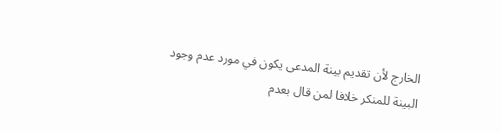الخارج لأن تقديم بينة المدعى يكون في مورد عدم وجود البينة للمنكر خلافا لمن قال بعدم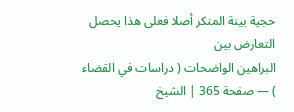حجية بينة المنكر أصلا فعلى هذا يحصل التعارض بين
البراهين الواضحات ( دراسات في القضاء ) — صفحة 365 | الشيخ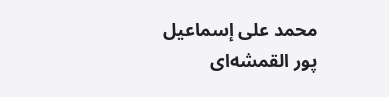محمد على إسماعيل پور القمشه‌اى